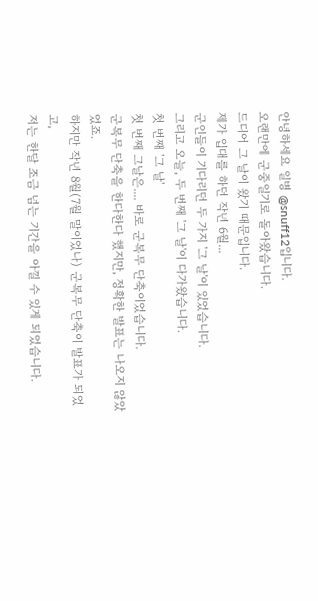안녕하세요 일병 @snuff12입니다.
오랜만에 군중일기로 돌아왔습니다.
드디어 그 날이 왔기 때문입니다.
제가 입대를 하던 작년 6월...
군인들이 기다리던 두 가지 '그 날'이 있었습니다.
그리고 오늘, 두 번째 '그 날'이 다가왔습니다.
첫 번째 '그 날'
첫 번째 그날은.... 바로 군복무 단축이었습니다.
군복무 단축을 한다한다 했지만, 정확한 발표는 나오지 않았었죠.
하지만 작년 8월(7월 말이었나) 군복무 단축이 발표가 되었고,
저는 한달 조금 넘는 기간을 아낄 수 있게 되었습니다.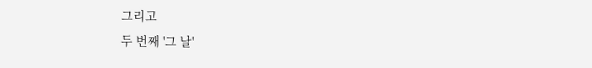그리고
두 번째 '그 날'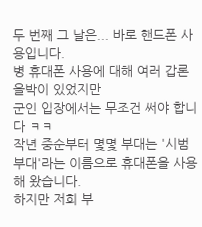두 번째 그 날은... 바로 핸드폰 사용입니다.
병 휴대폰 사용에 대해 여러 갑론을박이 있었지만
군인 입장에서는 무조건 써야 합니다 ㅋㅋ
작년 중순부터 몇몇 부대는 '시범부대'라는 이름으로 휴대폰을 사용해 왔습니다.
하지만 저희 부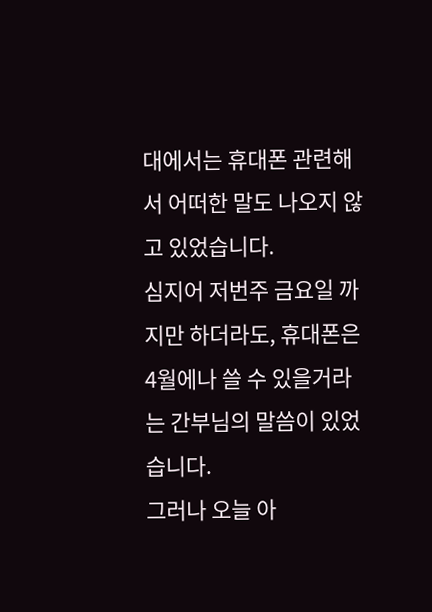대에서는 휴대폰 관련해서 어떠한 말도 나오지 않고 있었습니다.
심지어 저번주 금요일 까지만 하더라도, 휴대폰은 4월에나 쓸 수 있을거라는 간부님의 말씀이 있었습니다.
그러나 오늘 아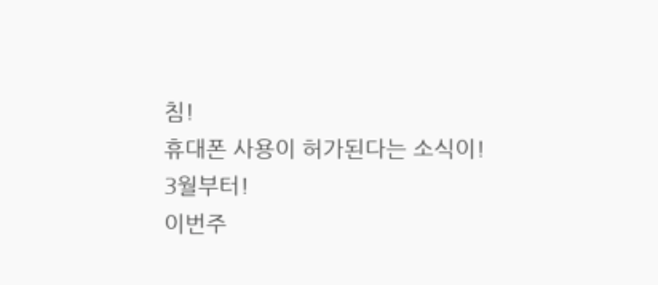침!
휴대폰 사용이 허가된다는 소식이!
3월부터!
이번주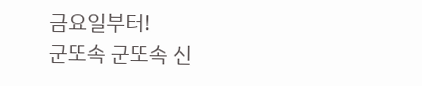금요일부터!
군또속 군또속 신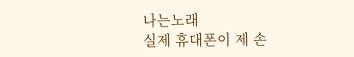나는노래
실제 휴대폰이 제 손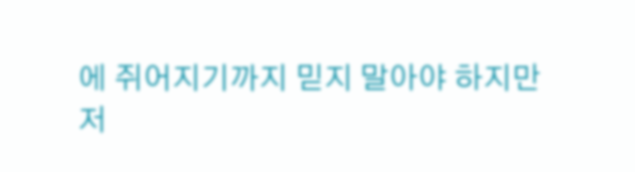에 쥐어지기까지 믿지 말아야 하지만
저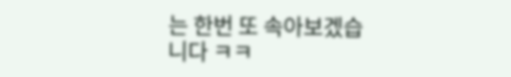는 한번 또 속아보겠습니다 ㅋㅋ